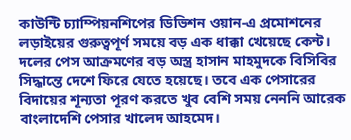কাউন্টি চ্যাম্পিয়নশিপের ডিভিশন ওয়ান-এ প্রমোশনের লড়াইয়ের গুরুত্বপূর্ণ সময়ে বড় এক ধাক্কা খেয়েছে কেন্ট। দলের পেস আক্রমণের বড় অস্ত্র হাসান মাহমুদকে বিসিবির সিদ্ধান্তে দেশে ফিরে যেতে হয়েছে। তবে এক পেসারের বিদায়ের শূন্যতা পূরণ করতে খুব বেশি সময় নেননি আরেক বাংলাদেশি পেসার খালেদ আহমেদ।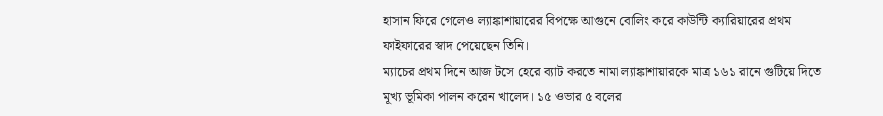হাসান ফিরে গেলেও ল্যাঙ্কাশায়ারের বিপক্ষে আগুনে বোলিং করে কাউন্টি ক্যারিয়ারের প্রথম ফাইফারের স্বাদ পেয়েছেন তিনি।
ম্যাচের প্রথম দিনে আজ টসে হেরে ব্যাট করতে নামা ল্যাঙ্কাশায়ারকে মাত্র ১৬১ রানে গুটিয়ে দিতে মূখ্য ভূমিকা পালন করেন খালেদ। ১৫ ওভার ৫ বলের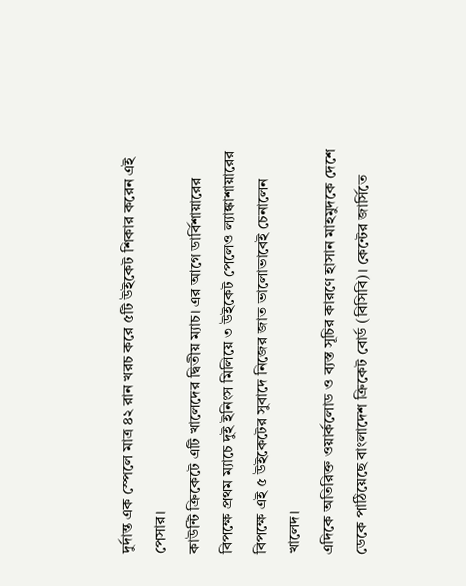দুর্দান্ত এক স্পেলে মাত্র ৪২ রান খরচ করে ৫টি উইকেট শিকার করেন এই পেসার।
কাউন্টি ক্রিকেটে এটি খালেদের দ্বিতীয় ম্যাচ। এর আগে ডার্বিশায়ারের বিপক্ষে প্রথম ম্যাচে দুই ইনিংস মিলিয়ে ৩ উইকেট পেলেও ল্যাঙ্কাশায়ারের বিপক্ষে এই ৫ উইকেটের সুবাদে নিজের জাত ভালোভাবেই চেনালেন খালেদ।
এদিকে অতিরিক্ত ওয়ার্কলোড ও ব্যস্ত সূচির কারণে হাসান মাহমুদকে দেশে ডেকে পাঠিয়েছে বাংলাদেশ ক্রিকেট বোর্ড (বিসিবি)। কেন্টের জার্সিতে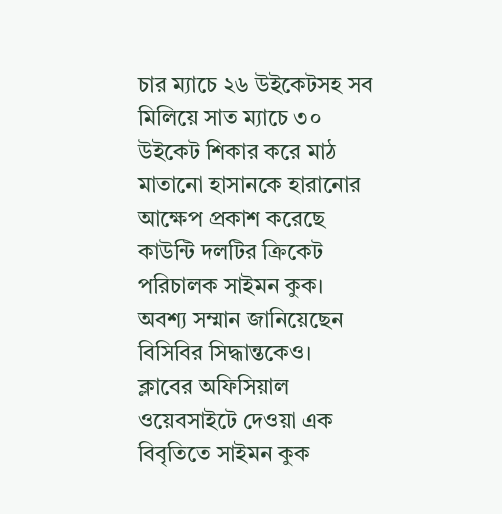চার ম্যাচে ২৬ উইকেটসহ সব মিলিয়ে সাত ম্যাচে ৩০ উইকেট শিকার করে মাঠ মাতানো হাসানকে হারানোর আক্ষেপ প্রকাশ করেছে কাউন্টি দলটির ক্রিকেট পরিচালক সাইমন কুক। অবশ্য সম্মান জানিয়েছেন বিসিবির সিদ্ধান্তকেও।
ক্লাবের অফিসিয়াল ওয়েবসাইটে দেওয়া এক বিবৃতিতে সাইমন কুক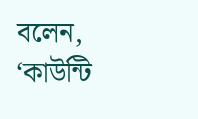বলেন, ‘কাউন্টি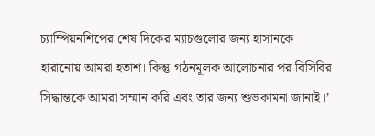চ্যাম্পিয়নশিপের শেষ দিকের ম্যাচগুলোর জন্য হাসানকে হারানোয় আমরা হতাশ। কিন্তু গঠনমূলক আলোচনার পর বিসিবির সিদ্ধান্তকে আমরা সম্মান করি এবং তার জন্য শুভকামনা জানাই।’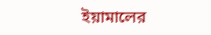ইয়ামালের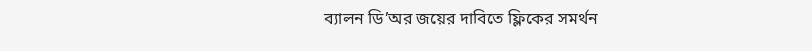ব্যালন ডি’অর জয়ের দাবিতে ফ্লিকের সমর্থন